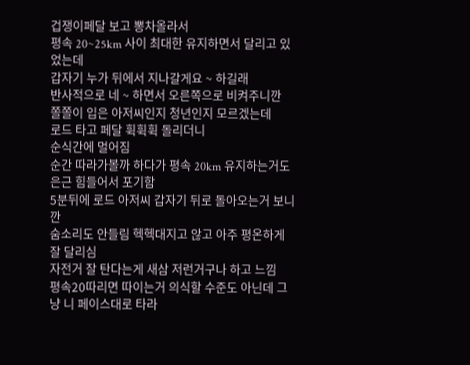겁쟁이페달 보고 뽕차올라서
평속 20~25km 사이 최대한 유지하면서 달리고 있었는데
갑자기 누가 뒤에서 지나갈게요 ~ 하길래
반사적으로 네 ~ 하면서 오른쪽으로 비켜주니깐
쫄쫄이 입은 아저씨인지 청년인지 모르겠는데
로드 타고 페달 휙휙휙 돌리더니
순식간에 멀어짐
순간 따라가볼까 하다가 평속 20km 유지하는거도 은근 힘들어서 포기함
5분뒤에 로드 아저씨 갑자기 뒤로 돌아오는거 보니깐
숨소리도 안들림 헥헥대지고 않고 아주 평온하게 잘 달리심
자전거 잘 탄다는게 새삼 저런거구나 하고 느낌
평속20따리면 따이는거 의식할 수준도 아닌데 그냥 니 페이스대로 타라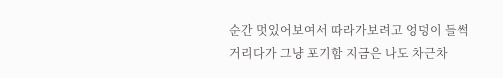순간 멋있어보여서 따라가보려고 엉덩이 들썩거리다가 그냥 포기함 지금은 나도 차근차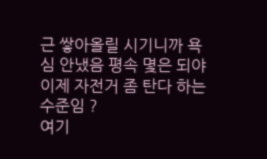근 쌓아올릴 시기니까 욕심 안냈음 평속 몇은 되야 이제 자전거 좀 탄다 하는 수준임 ?
여기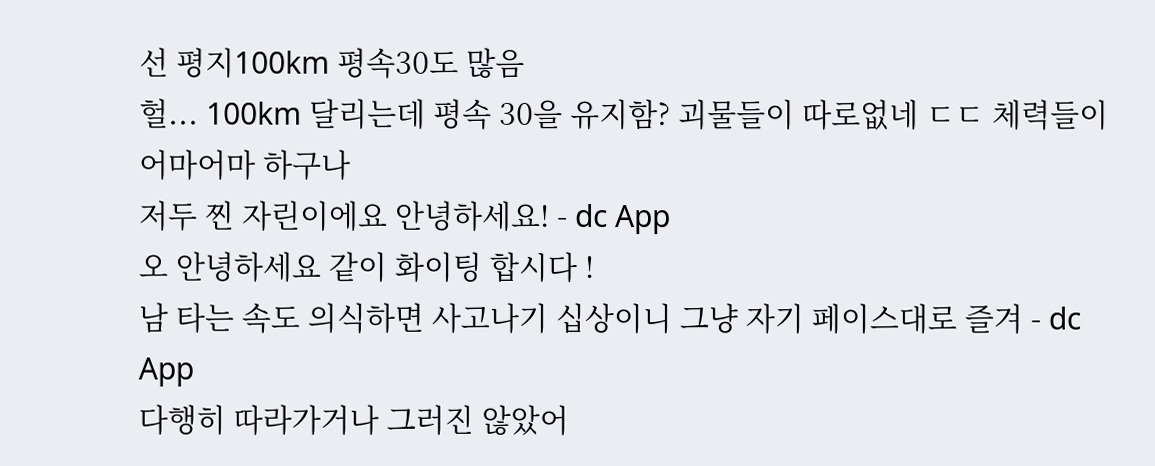선 평지100km 평속30도 많음
헐... 100km 달리는데 평속 30을 유지함? 괴물들이 따로없네 ㄷㄷ 체력들이 어마어마 하구나
저두 찐 자린이에요 안녕하세요! - dc App
오 안녕하세요 같이 화이팅 합시다 !
남 타는 속도 의식하면 사고나기 십상이니 그냥 자기 페이스대로 즐겨 - dc App
다행히 따라가거나 그러진 않았어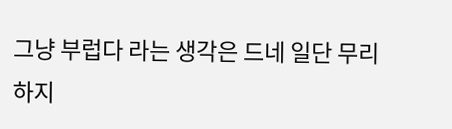그냥 부럽다 라는 생각은 드네 일단 무리하지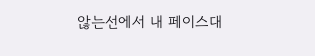않는선에서 내 페이스대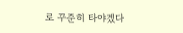로 꾸준히 타야겠다